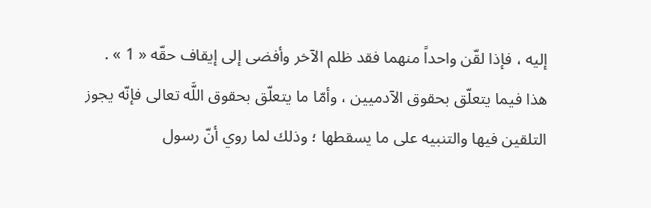إليه ، فإذا لقّن واحداً منهما فقد ظلم الآخر وأفضى إلى إيقاف حقّه « 1 » .
هذا فيما يتعلّق بحقوق الآدميين ، وأمّا ما يتعلّق بحقوق اللَّه تعالى فإنّه يجوز التلقين فيها والتنبيه على ما يسقطها ؛ وذلك لما روي أنّ رسول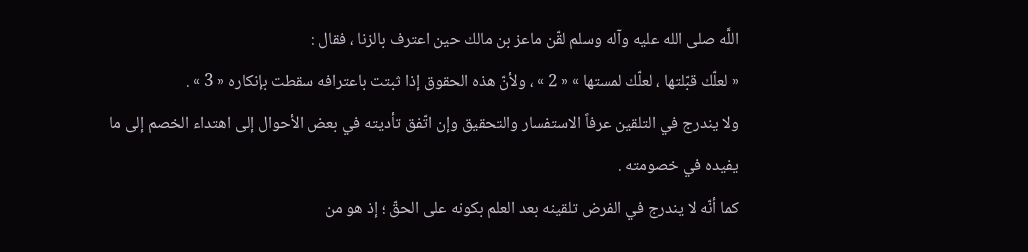اللَّه صلى الله عليه وآله وسلم لقّن ماعز بن مالك حين اعترف بالزنا ، فقال :
« لعلّك قبّلتها ، لعلّك لمستها » « 2 » ، ولأنّ هذه الحقوق إذا ثبتت باعترافه سقطت بإنكاره « 3 » .
ولا يندرج في التلقين عرفاً الاستفسار والتحقيق وإن اتّفق تأديته في بعض الأحوال إلى اهتداء الخصم إلى ما يفيده في خصومته .
كما أنّه لا يندرج في الفرض تلقينه بعد العلم بكونه على الحقّ ؛ إذ هو من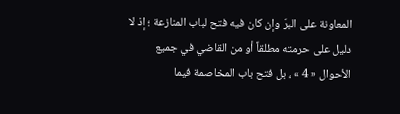المعاونة على البرّ وإن كان فيه فتح لباب المنازعة ؛ إذ لا دليل على حرمته مطلقاً أو من القاضي في جميع الأحوال « 4 » ، بل فتح باب المخاصمة فيما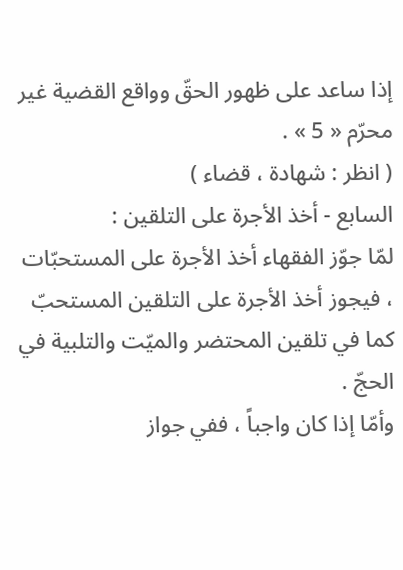إذا ساعد على ظهور الحقّ وواقع القضية غير محرّم « 5 » .
( انظر : شهادة ، قضاء )
السابع - أخذ الأجرة على التلقين :
لمّا جوّز الفقهاء أخذ الأجرة على المستحبّات ، فيجوز أخذ الأجرة على التلقين المستحبّ كما في تلقين المحتضر والميّت والتلبية في الحجّ .
وأمّا إذا كان واجباً ، ففي جواز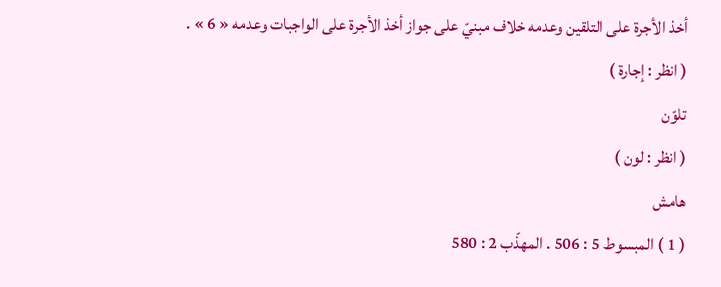أخذ الأجرة على التلقين وعدمه خلاف مبنيّ على جواز أخذ الأجرة على الواجبات وعدمه « 6 » .
( انظر : إجارة )
تلوّن
( انظر : لون )
هامش
( 1 ) المبسوط 5 : 506 . المهذّب 2 : 580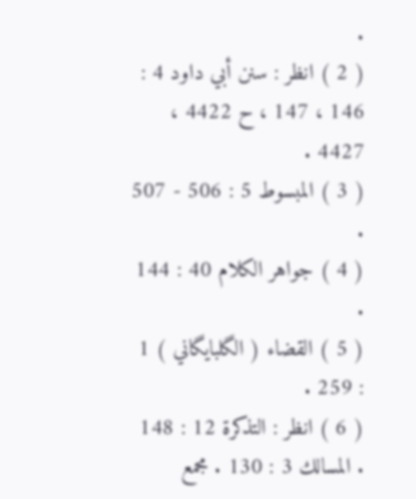.
( 2 ) انظر : سنن أبي داود 4 : 146 ، 147 ، ح 4422 ، 4427 .
( 3 ) المبسوط 5 : 506 - 507 .
( 4 ) جواهر الكلام 40 : 144 .
( 5 ) القضاء ( الگلبايگاني ) 1 : 259 .
( 6 ) انظر : التذكرة 12 : 148 . المسالك 3 : 130 . مجمع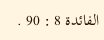الفائدة 8 : 90 .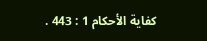كفاية الأحكام 1 : 443 .